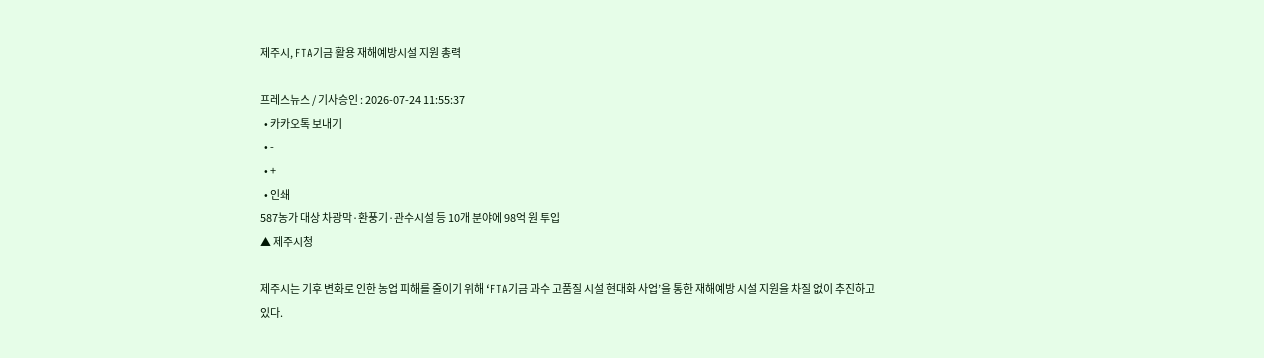제주시, FTA기금 활용 재해예방시설 지원 총력

프레스뉴스 / 기사승인 : 2026-07-24 11:55:37
  • 카카오톡 보내기
  • -
  • +
  • 인쇄
587농가 대상 차광막·환풍기·관수시설 등 10개 분야에 98억 원 투입
▲ 제주시청

제주시는 기후 변화로 인한 농업 피해를 줄이기 위해 ‘FTA기금 과수 고품질 시설 현대화 사업’을 통한 재해예방 시설 지원을 차질 없이 추진하고 있다.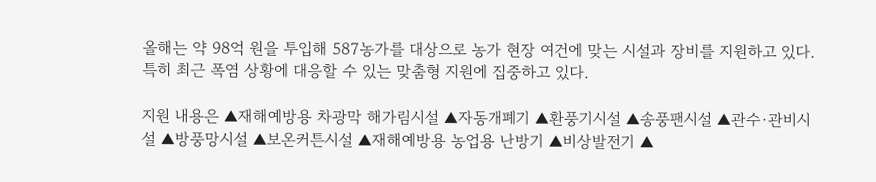올해는 약 98억 원을 투입해 587농가를 대상으로 농가 현장 여건에 맞는 시설과 장비를 지원하고 있다. 특히 최근 폭염 상황에 대응할 수 있는 맞춤형 지원에 집중하고 있다.

지원 내용은 ▲재해예방용 차광막 해가림시설 ▲자동개폐기 ▲환풍기시설 ▲송풍팬시설 ▲관수·관비시설 ▲방풍망시설 ▲보온커튼시설 ▲재해예방용 농업용 난방기 ▲비상발전기 ▲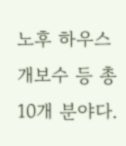노후 하우스 개보수 등 총 10개 분야다.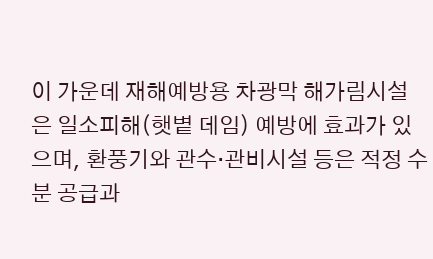이 가운데 재해예방용 차광막 해가림시설은 일소피해(햇볕 데임) 예방에 효과가 있으며, 환풍기와 관수·관비시설 등은 적정 수분 공급과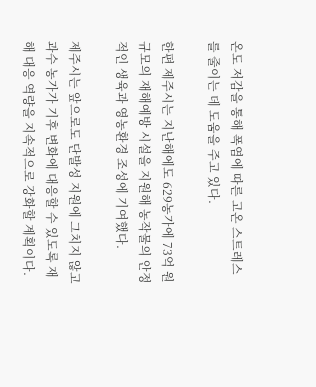온도 저감을 통해 폭염에 따른 고온 스트레스를 줄이는 데 도움을 주고 있다.

한편 제주시는 지난해에도 629농가에 73억 원 규모의 재해예방 시설을 지원해 농작물의 안정적인 생육과 영농환경 조성에 기여했다.

제주시는 앞으로도 단발성 지원에 그치지 않고 과수 농가가 기후 변화에 대응할 수 있도록 재해 대응 역량을 지속적으로 강화할 계획이다.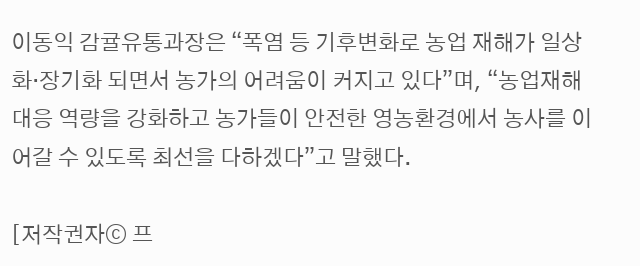이동익 감귤유통과장은 “폭염 등 기후변화로 농업 재해가 일상화·장기화 되면서 농가의 어려움이 커지고 있다”며, “농업재해 대응 역량을 강화하고 농가들이 안전한 영농환경에서 농사를 이어갈 수 있도록 최선을 다하겠다”고 말했다.

[저작권자ⓒ 프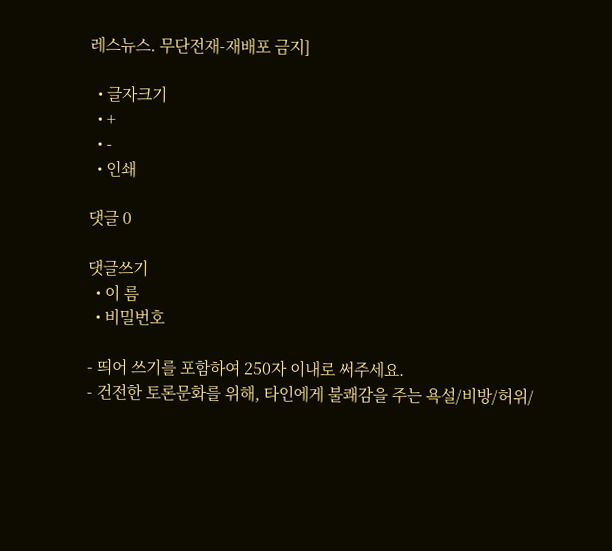레스뉴스. 무단전재-재배포 금지]

  • 글자크기
  • +
  • -
  • 인쇄

댓글 0

댓글쓰기
  • 이 름
  • 비밀번호

- 띄어 쓰기를 포함하여 250자 이내로 써주세요.
- 건전한 토론문화를 위해, 타인에게 불쾌감을 주는 욕설/비방/허위/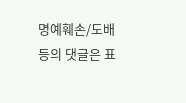명예훼손/도배 등의 댓글은 표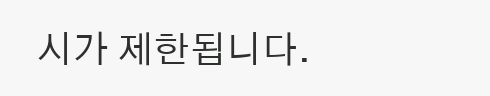시가 제한됩니다.